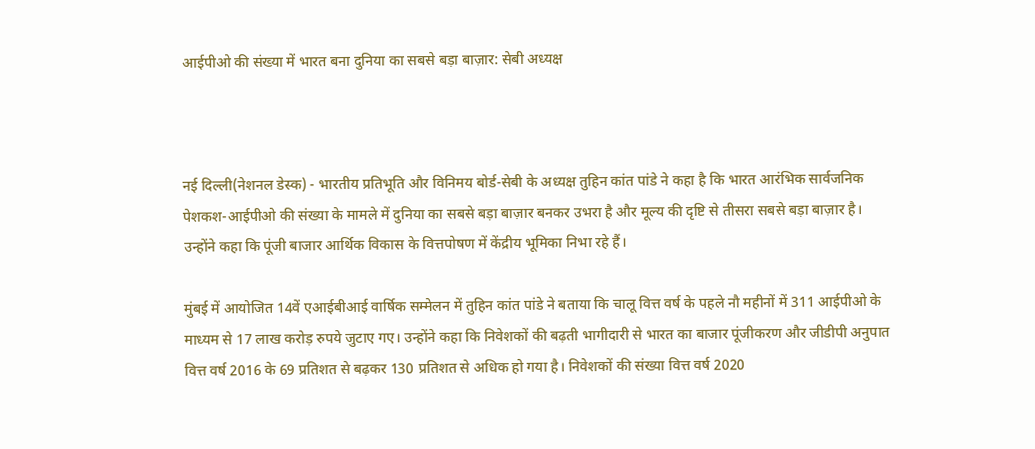आईपीओ की संख्या में भारत बना दुनिया का सबसे बड़ा बाज़ार: सेबी अध्यक्ष



नई दिल्ली(नेशनल डेस्क) - भारतीय प्रतिभूति और विनिमय बोर्ड-सेबी के अध्‍यक्ष तुहिन कांत पांडे ने कहा है कि भारत आरंभिक सार्वजनिक पेशकश-आईपीओ की संख्या के मामले में दुनिया का सबसे बड़ा बाज़ार बनकर उभरा है और मूल्‍य की दृष्टि से तीसरा सबसे बड़ा बाज़ार है। उन्‍होंने कहा कि पूंजी बाजार आर्थिक विकास के वित्तपोषण में केंद्रीय भूमिका निभा रहे हैं।

मुंबई में आयोजित 14वें एआईबीआई वार्षिक सम्मेलन में तुहिन कांत पांडे ने बताया कि चालू वित्त वर्ष के पहले नौ महीनों में 311 आईपीओ के माध्यम से 17 लाख करोड़ रुपये जुटाए गए। उन्होंने कहा कि निवेशकों की बढ़ती भागीदारी से भारत का बाजार पूंजीकरण और जीडीपी अनुपात वित्त वर्ष 2016 के 69 प्रतिशत से बढ़कर 130 प्रतिशत से अधिक हो गया है। निवेशकों की संख्या वित्त वर्ष 2020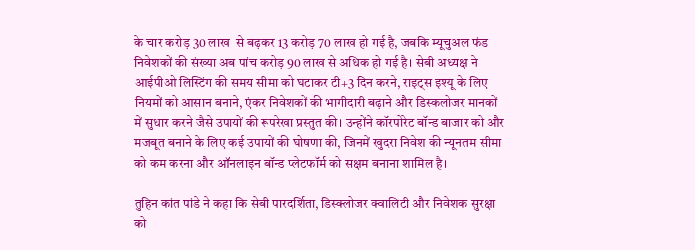के चार करोड़ 30 लाख  से बढ़कर 13 करोड़ 70 लाख हो गई है, जबकि म्यूचुअल फंड निवेशकों की संख्या अब पांच करोड़ 90 लाख से अधिक हो गई है। सेबी अध्यक्ष ने आईपीओ लिस्टिंग की समय सीमा को घटाकर टी+3 दिन करने, राइट्स इश्यू के लिए नियमों को आसान बनाने, एंकर निवेशकों की भागीदारी बढ़ाने और डिस्‍कलोजर मानकों में सुधार करने जैसे उपायों की रूपरेखा प्रस्‍तुत की। उन्होंने कॉरपोरेट बॉन्ड बाजार को और मजबूत बनाने के लिए कई उपायों की घोषणा की, जिनमें खुदरा निवेश की न्यूनतम सीमा को कम करना और ऑनलाइन बॉन्ड प्लेटफॉर्म को सक्षम बनाना शामिल है।

तुहिन कांत पांडे ने कहा कि सेबी पारदर्शिता, डिस्क्लोजर क्वालिटी और निवेशक सुरक्षा को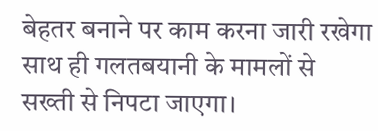बेहतर बनाने पर काम करना जारी रखेगा साथ ही गलतबयानी के मामलों से सख्ती से निपटा जाएगा।